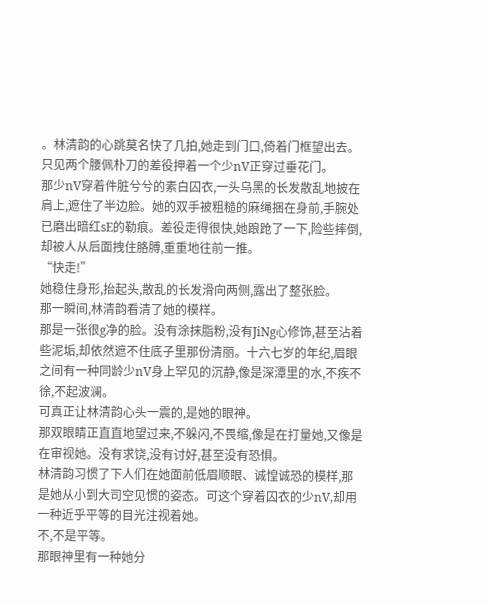。林清韵的心跳莫名快了几拍,她走到门口,倚着门框望出去。
只见两个腰佩朴刀的差役押着一个少nV正穿过垂花门。
那少nV穿着件脏兮兮的素白囚衣,一头乌黑的长发散乱地披在肩上,遮住了半边脸。她的双手被粗糙的麻绳捆在身前,手腕处已磨出暗红sE的勒痕。差役走得很快,她踉跄了一下,险些摔倒,却被人从后面拽住胳膊,重重地往前一推。
“快走!”
她稳住身形,抬起头,散乱的长发滑向两侧,露出了整张脸。
那一瞬间,林清韵看清了她的模样。
那是一张很g净的脸。没有涂抹脂粉,没有JiNg心修饰,甚至沾着些泥垢,却依然遮不住底子里那份清丽。十六七岁的年纪,眉眼之间有一种同龄少nV身上罕见的沉静,像是深潭里的水,不疾不徐,不起波澜。
可真正让林清韵心头一震的,是她的眼神。
那双眼睛正直直地望过来,不躲闪,不畏缩,像是在打量她,又像是在审视她。没有求饶,没有讨好,甚至没有恐惧。
林清韵习惯了下人们在她面前低眉顺眼、诚惶诚恐的模样,那是她从小到大司空见惯的姿态。可这个穿着囚衣的少nV,却用一种近乎平等的目光注视着她。
不,不是平等。
那眼神里有一种她分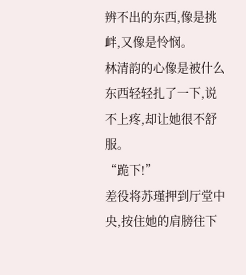辨不出的东西,像是挑衅,又像是怜悯。
林清韵的心像是被什么东西轻轻扎了一下,说不上疼,却让她很不舒服。
“跪下!”
差役将苏瑾押到厅堂中央,按住她的肩膀往下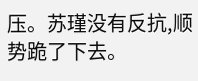压。苏瑾没有反抗,顺势跪了下去。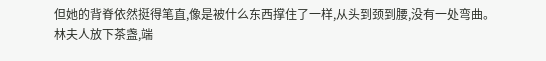但她的背脊依然挺得笔直,像是被什么东西撑住了一样,从头到颈到腰,没有一处弯曲。
林夫人放下茶盏,端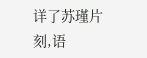详了苏瑾片刻,语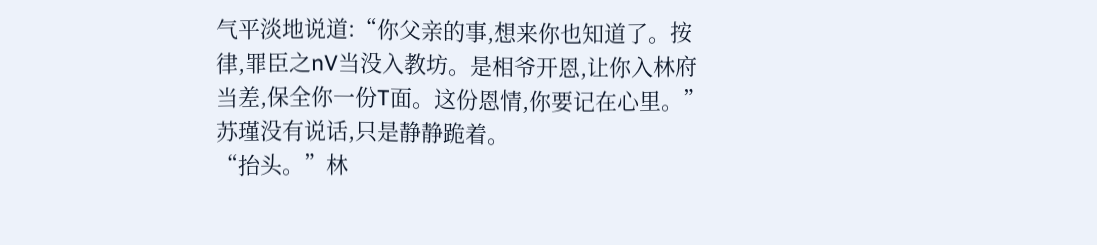气平淡地说道:“你父亲的事,想来你也知道了。按律,罪臣之nV当没入教坊。是相爷开恩,让你入林府当差,保全你一份T面。这份恩情,你要记在心里。”
苏瑾没有说话,只是静静跪着。
“抬头。”林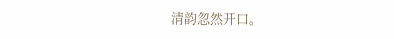清韵忽然开口。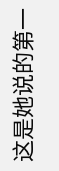这是她说的第一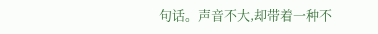句话。声音不大,却带着一种不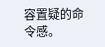容置疑的命令感。